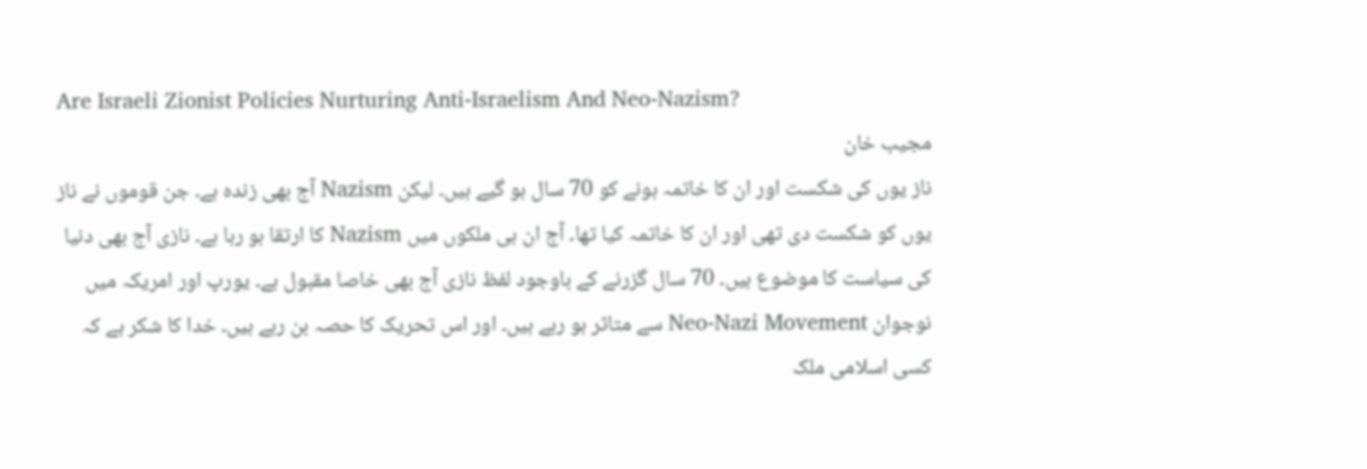Are Israeli Zionist Policies Nurturing Anti-Israelism And Neo-Nazism?
مجیب خان
ناز یوں کی شکست اور ان کا خاتمہ ہونے کو 70 سال ہو گیے ہیں۔ لیکن Nazism آج بھی زندہ ہے۔ جن قوموں نے ناز یوں کو شکست دی تھی اور ان کا خاتمہ کیا تھا۔ آج ان ہی ملکوں میں Nazism کا ارتقا ہو رہا ہے۔ نازی آج بھی دنیا کی سیاست کا موضوع ہیں۔ 70 سال گزرنے کے باوجود لفظ نازی آج بھی خاصا مقبول ہے۔ یورپ اور امریکہ میں نوجوان Neo-Nazi Movement سے متاثر ہو رہے ہیں۔ اور اس تحریک کا حصہ بن رہے ہیں۔ خدا کا شکر ہے کہ کسی اسلامی ملک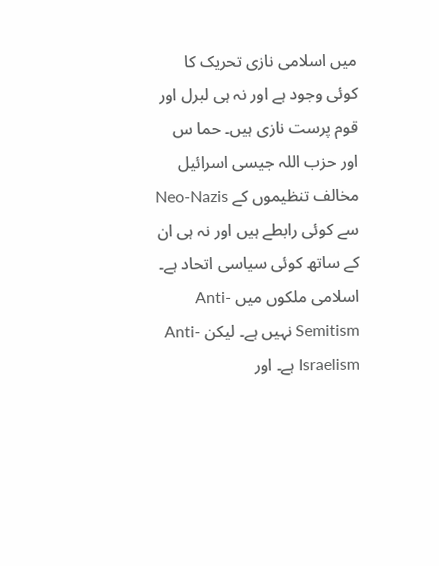میں اسلامی نازی تحریک کا کوئی وجود ہے اور نہ ہی لبرل اور قوم پرست نازی ہیں۔ حما س اور حزب اللہ جیسی اسرائیل مخالف تنظیموں کے Neo-Nazis سے کوئی رابطے ہیں اور نہ ہی ان کے ساتھ کوئی سیاسی اتحاد ہے۔ اسلامی ملکوں میں Anti-Semitism نہیں ہے۔ لیکن Anti-Israelism ہے۔ اور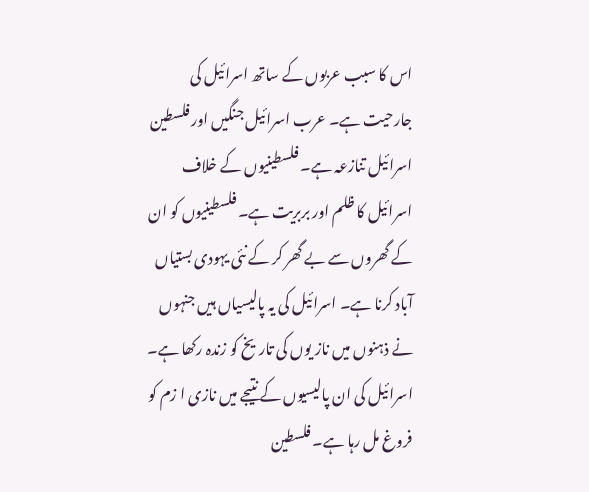اس کا سبب عربوں کے ساتھ اسرائیل کی جارحیت ہے۔ عرب اسرائیل جنگیں اور فلسطین اسرائیل تنازعہ ہے۔ فلسطینیوں کے خلاف اسرائیل کا ظلم اور بربریت ہے۔ فلسطینیوں کو ان کے گھروں سے بے گھر کر کے نئی یہودی بستیاں آباد کرنا ہے۔ اسرائیل کی یہ پالیسیاں ہیں جنہوں نے ذہنوں میں ناز یوں کی تاریخ کو زندہ رکھا ہے۔ اسرائیل کی ان پالیسیوں کے نتیجے میں نازی ا زم کو فروغ مل رہا ہے۔ فلسطین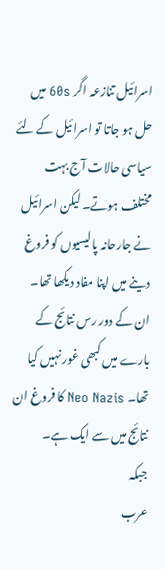اسرائیل تنازعہ اگر 60s میں حل ہو جاتا تو اسرائیل کے لئے سیاسی حالات آج بہت مختلف ہوتے۔ لیکن اسرائیل نے جارحانہ پالیسیوں کو فروغ دینے میں اپنا مفاد دیکھا تھا۔ ان کے دور رس نتائج کے بارے میں کبھی غور نہیں کیا تھا۔ Neo Nazis کا فروغ ان نتائج میں سے ایک ہے۔
جبکہ
عرب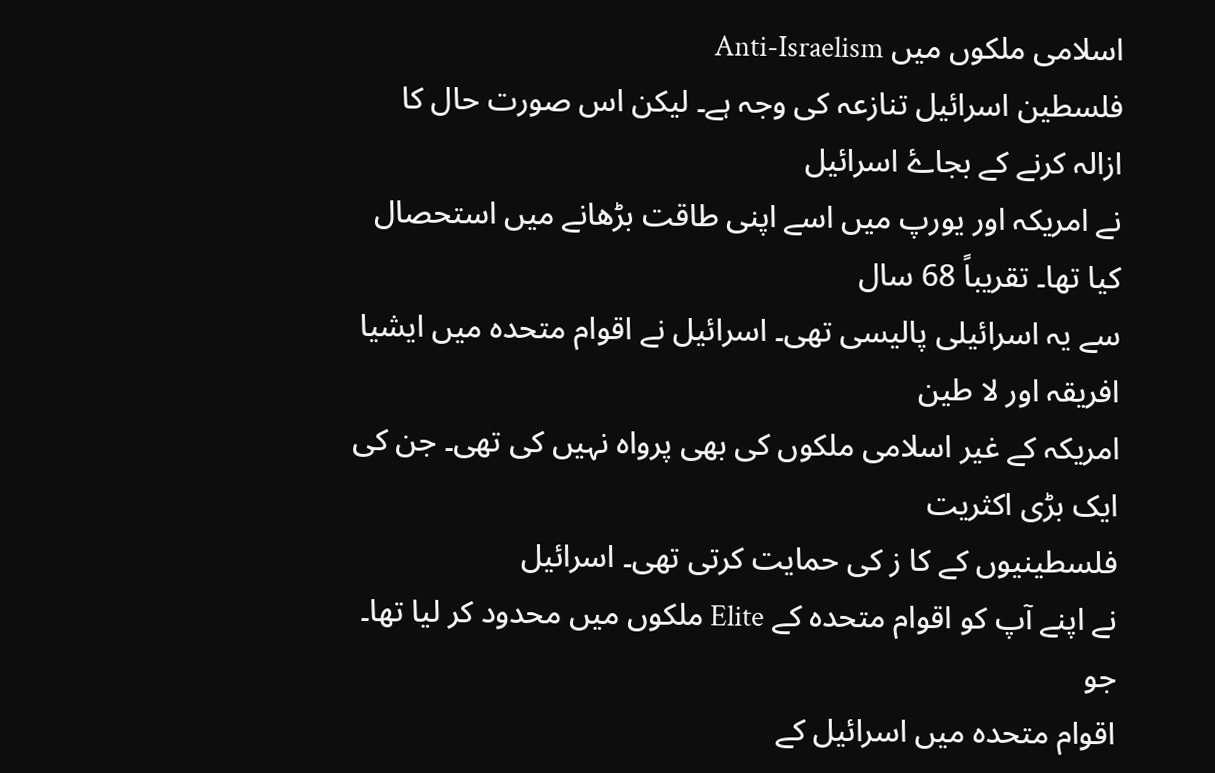اسلامی ملکوں میں Anti-Israelism
فلسطین اسرائیل تنازعہ کی وجہ ہے۔ لیکن اس صورت حال کا ازالہ کرنے کے بجاۓ اسرائیل
نے امریکہ اور یورپ میں اسے اپنی طاقت بڑھانے میں استحصال کیا تھا۔ تقریباً 68 سال
سے یہ اسرائیلی پالیسی تھی۔ اسرائیل نے اقوام متحدہ میں ایشیا افریقہ اور لا طین
امریکہ کے غیر اسلامی ملکوں کی بھی پرواہ نہیں کی تھی۔ جن کی ایک بڑی اکثریت
فلسطینیوں کے کا ز کی حمایت کرتی تھی۔ اسرائیل
نے اپنے آپ کو اقوام متحدہ کے Elite ملکوں میں محدود کر لیا تھا۔ جو
اقوام متحدہ میں اسرائیل کے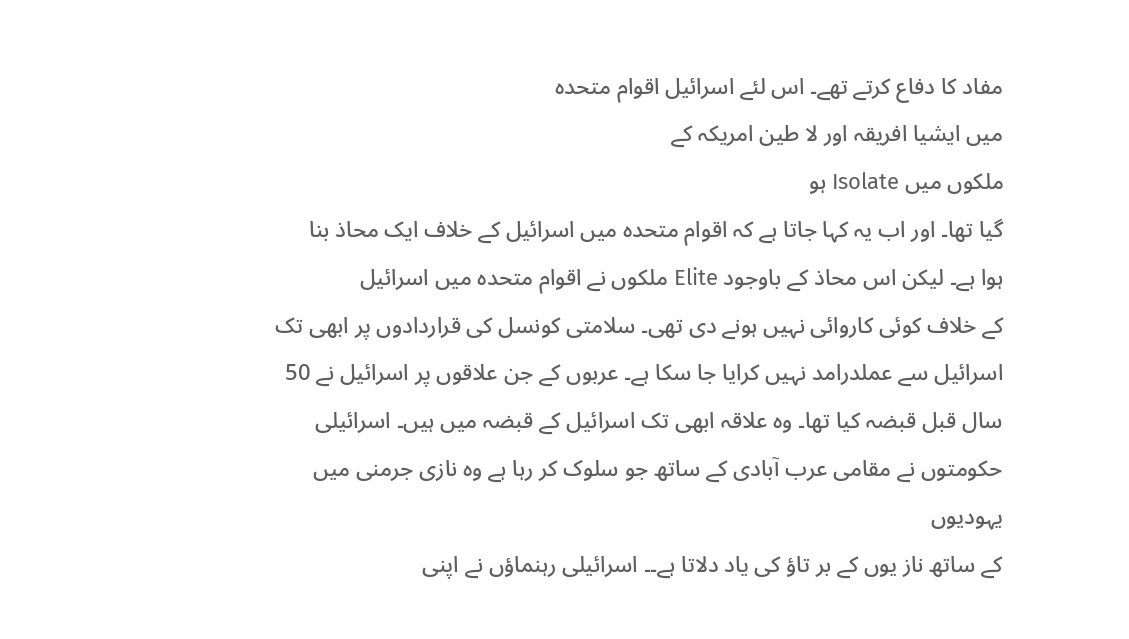مفاد کا دفاع کرتے تھے۔ اس لئے اسرائیل اقوام متحدہ
میں ایشیا افریقہ اور لا طین امریکہ کے
ملکوں میں Isolate ہو
گیا تھا۔ اور اب یہ کہا جاتا ہے کہ اقوام متحدہ میں اسرائیل کے خلاف ایک محاذ بنا
ہوا ہے۔ لیکن اس محاذ کے باوجود Elite ملکوں نے اقوام متحدہ میں اسرائیل
کے خلاف کوئی کاروائی نہیں ہونے دی تھی۔ سلامتی کونسل کی قراردادوں پر ابھی تک
اسرائیل سے عملدرامد نہیں کرایا جا سکا ہے۔ عربوں کے جن علاقوں پر اسرائیل نے 50
سال قبل قبضہ کیا تھا۔ وہ علاقہ ابھی تک اسرائیل کے قبضہ میں ہیں۔ اسرائیلی
حکومتوں نے مقامی عرب آبادی کے ساتھ جو سلوک کر رہا ہے وہ نازی جرمنی میں یہودیوں
کے ساتھ ناز یوں کے بر تاؤ کی یاد دلاتا ہے۔۔ اسرائیلی رہنماؤں نے اپنی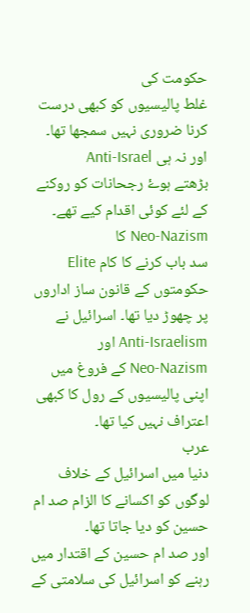حکومت کی
غلط پالیسیوں کو کبھی درست کرنا ضروری نہیں سمجھا تھا۔ اور نہ ہی Anti-Israel
بڑھتے ہوۓ رجحانات کو روکنے کے لئے کوئی اقدام کیے تھے۔ Neo-Nazism کا
سد باب کرنے کا کام Elite
حکومتوں کے قانون ساز اداروں پر چھوڑ دیا تھا۔ اسرائیل نے Anti-Israelism اور
Neo-Nazism کے فروغ میں اپنی پالیسیوں کے رول کا کبھی اعتراف نہیں کیا تھا۔
عرب
دنیا میں اسرائیل کے خلاف لوگوں کو اکسانے کا الزام صد ام حسین کو دیا جاتا تھا۔
اور صد ام حسین کے اقتدار میں رہنے کو اسرائیل کی سلامتی کے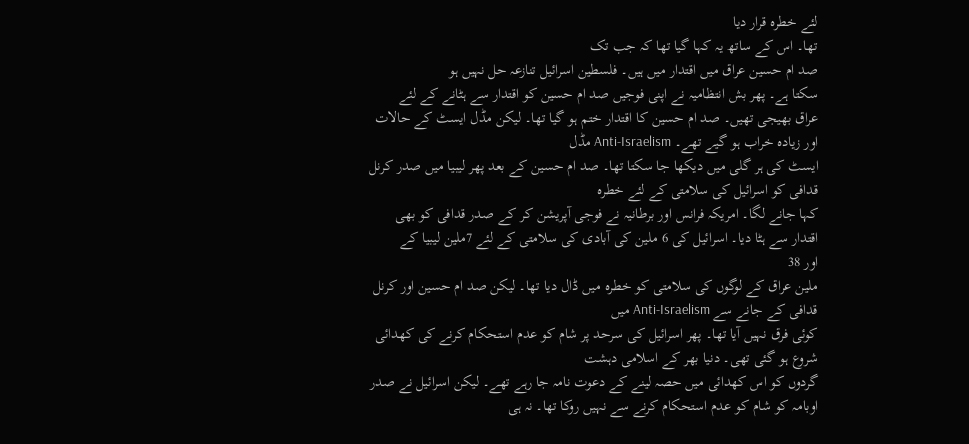لئے خطرہ قرار دیا
تھا۔ اس کے ساتھ یہ کہا گیا تھا کہ جب تک
صد ام حسین عراق میں اقتدار میں ہیں۔ فلسطین اسرائیل تنازعہ حل نہیں ہو
سکتا ہے۔ پھر بش انتظامیہ نے اپنی فوجیں صد ام حسین کو اقتدار سے ہٹانے کے لئے
عراق بھیجی تھیں۔ صد ام حسین کا اقتدار ختم ہو گیا تھا۔ لیکن مڈل ایسٹ کے حالات
اور زیادہ خراب ہو گیے تھے۔ Anti-Israelism مڈل
ایسٹ کی ہر گلی میں دیکھا جا سکتا تھا۔ صد ام حسین کے بعد پھر لیبیا میں صدر کرنل
قدافی کو اسرائیل کی سلامتی کے لئے خطرہ
کہا جانے لگا۔ امریکہ فرانس اور برطانیہ نے فوجی آپریشن کر کے صدر قدافی کو بھی
اقتدار سے ہٹا دیا۔ اسرائیل کی 6 ملین کی آبادی کی سلامتی کے لئے 7ملین لیبیا کے
اور 38
ملین عراق کے لوگوں کی سلامتی کو خطرہ میں ڈال دیا تھا۔ لیکن صد ام حسین اور کرنل
قدافی کے جانے سے Anti-Israelism میں
کوئی فرق نہیں آیا تھا۔ پھر اسرائیل کی سرحد پر شام کو عدم استحکام کرنے کی کھدائی
شروع ہو گئی تھی۔ دنیا بھر کے اسلامی دہشت
گردوں کو اس کھدائی میں حصہ لینے کے دعوت نامہ جا رہے تھے۔ لیکن اسرائیل نے صدر
اوبامہ کو شام کو عدم استحکام کرنے سے نہیں روکا تھا۔ نہ ہی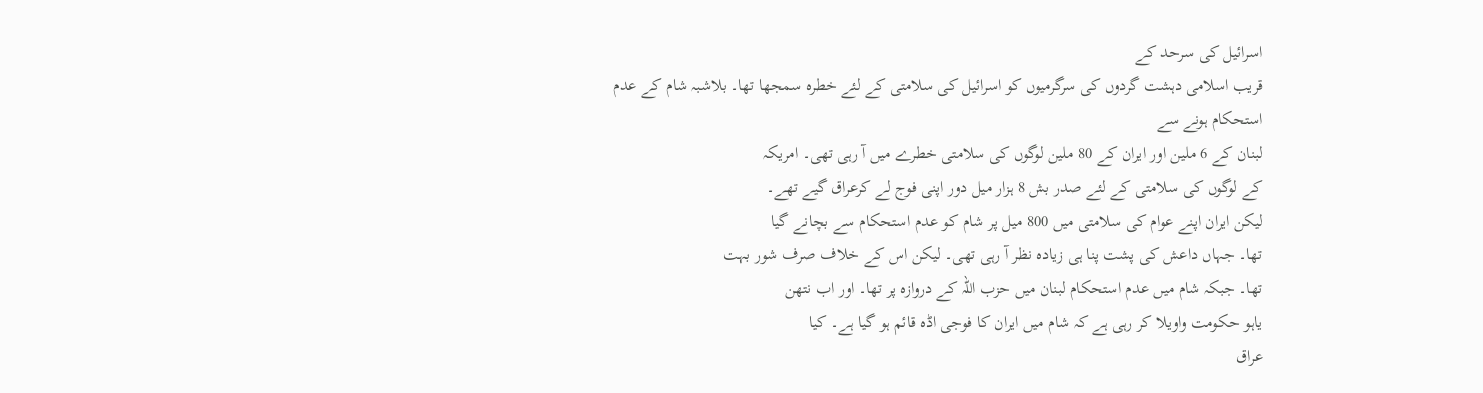اسرائیل کی سرحد کے
قریب اسلامی دہشت گردوں کی سرگرمیوں کو اسرائیل کی سلامتی کے لئے خطرہ سمجھا تھا۔ بلاشبہ شام کے عدم استحکام ہونے سے
لبنان کے 6 ملین اور ایران کے 80 ملین لوگوں کی سلامتی خطرے میں آ رہی تھی۔ امریکہ
کے لوگوں کی سلامتی کے لئے صدر بش 8 ہزار میل دور اپنی فوج لے کرعراق گیے تھے۔
لیکن ایران اپنے عوام کی سلامتی میں 800 میل پر شام کو عدم استحکام سے بچانے گیا
تھا۔ جہاں داعش کی پشت پنا ہی زیادہ نظر آ رہی تھی۔ لیکن اس کے خلاف صرف شور بہت
تھا۔ جبکہ شام میں عدم استحکام لبنان میں حزب اللہ کے دروازہ پر تھا۔ اور اب نتھن
یاہو حکومت واویلا کر رہی ہے کہ شام میں ایران کا فوجی اڈہ قائم ہو گیا ہے۔ کیا
عراق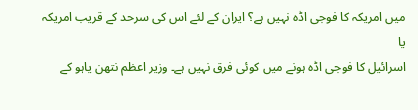میں امریکہ کا فوجی اڈہ نہیں ہے؟ ایران کے لئے اس کی سرحد کے قریب امریکہ یا
اسرائیل کا فوجی اڈہ ہونے میں کوئی فرق نہیں ہے۔ وزیر اعظم نتھن یاہو کے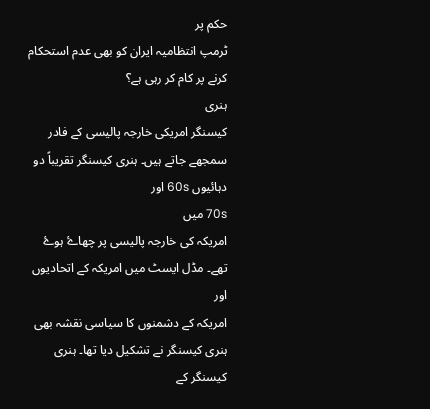حکم پر
ٹرمپ انتظامیہ ایران کو بھی عدم استحکام کرنے پر کام کر رہی ہے؟
ہنری
کیسنگر امریکی خارجہ پالیسی کے فادر سمجھے جاتے ہیں۔ ہنری کیسنگر تقریباً دو
دہائیوں 60s اور
70s میں
امریکہ کی خارجہ پالیسی پر چھاۓ ہوۓ تھے۔ مڈل ایسٹ میں امریکہ کے اتحادیوں اور
امریکہ کے دشمنوں کا سیاسی نقشہ بھی ہنری کیسنگر نے تشکیل دیا تھا۔ ہنری کیسنگر کے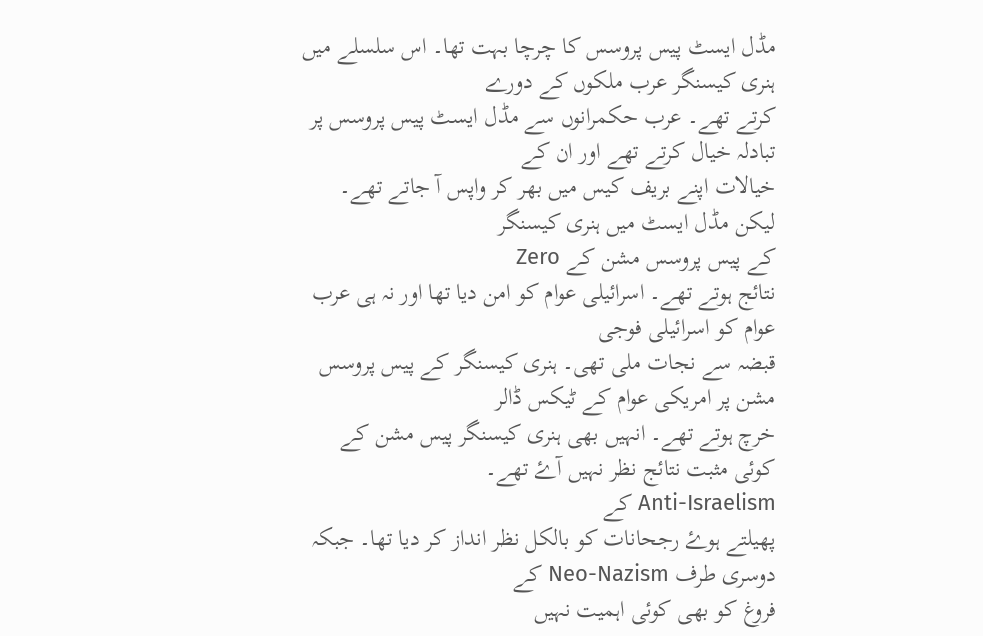مڈل ایسٹ پیس پروسس کا چرچا بہت تھا۔ اس سلسلے میں ہنری کیسنگر عرب ملکوں کے دورے
کرتے تھے۔ عرب حکمرانوں سے مڈل ایسٹ پیس پروسس پر تبادلہ خیال کرتے تھے اور ان کے
خیالات اپنے بریف کیس میں بھر کر واپس آ جاتے تھے۔ لیکن مڈل ایسٹ میں ہنری کیسنگر
کے پیس پروسس مشن کے Zero
نتائج ہوتے تھے۔ اسرائیلی عوام کو امن دیا تھا اور نہ ہی عرب عوام کو اسرائیلی فوجی
قبضہ سے نجات ملی تھی۔ ہنری کیسنگر کے پیس پروسس مشن پر امریکی عوام کے ٹیکس ڈالر
خرچ ہوتے تھے۔ انہیں بھی ہنری کیسنگر پیس مشن کے کوئی مثبت نتائج نظر نہیں آۓ تھے۔
Anti-Israelism کے
پھیلتے ہوۓ رجحانات کو بالکل نظر انداز کر دیا تھا۔ جبکہ دوسری طرف Neo-Nazism کے
فروغ کو بھی کوئی اہمیت نہیں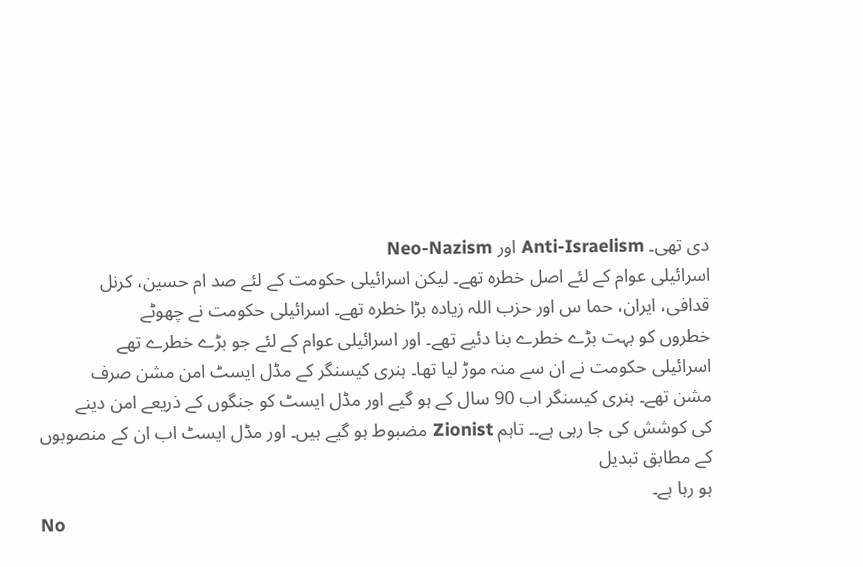دی تھی۔ Anti-Israelism اور Neo-Nazism
اسرائیلی عوام کے لئے اصل خطرہ تھے۔ لیکن اسرائیلی حکومت کے لئے صد ام حسین، کرنل
قدافی، ایران، حما س اور حزب اللہ زیادہ بڑا خطرہ تھے۔ اسرائیلی حکومت نے چھوٹے
خطروں کو بہت بڑے خطرے بنا دئیے تھے۔ اور اسرائیلی عوام کے لئے جو بڑے خطرے تھے
اسرائیلی حکومت نے ان سے منہ موڑ لیا تھا۔ ہنری کیسنگر کے مڈل ایسٹ امن مشن صرف
مشن تھے۔ ہنری کیسنگر اب 90 سال کے ہو گیے اور مڈل ایسٹ کو جنگوں کے ذریعے امن دینے
کی کوشش کی جا رہی ہے۔۔ تاہم Zionist مضبوط ہو گیے ہیں۔ اور مڈل ایسٹ اب ان کے منصوبوں کے مطابق تبدیل
ہو رہا ہے۔
No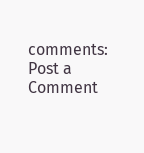comments:
Post a Comment